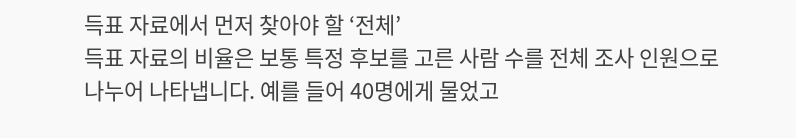득표 자료에서 먼저 찾아야 할 ‘전체’
득표 자료의 비율은 보통 특정 후보를 고른 사람 수를 전체 조사 인원으로 나누어 나타냅니다. 예를 들어 40명에게 물었고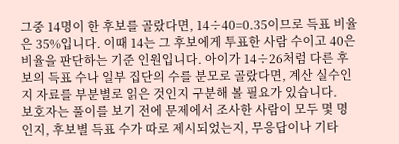그중 14명이 한 후보를 골랐다면, 14÷40=0.35이므로 득표 비율은 35%입니다. 이때 14는 그 후보에게 투표한 사람 수이고 40은 비율을 판단하는 기준 인원입니다. 아이가 14÷26처럼 다른 후보의 득표 수나 일부 집단의 수를 분모로 골랐다면, 계산 실수인지 자료를 부분별로 읽은 것인지 구분해 볼 필요가 있습니다.
보호자는 풀이를 보기 전에 문제에서 조사한 사람이 모두 몇 명인지, 후보별 득표 수가 따로 제시되었는지, 무응답이나 기타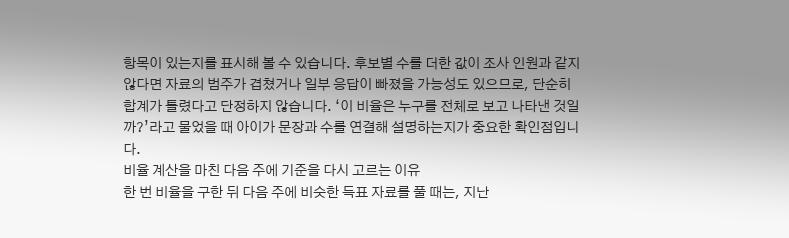항목이 있는지를 표시해 볼 수 있습니다. 후보별 수를 더한 값이 조사 인원과 같지 않다면 자료의 범주가 겹쳤거나 일부 응답이 빠졌을 가능성도 있으므로, 단순히 합계가 틀렸다고 단정하지 않습니다. ‘이 비율은 누구를 전체로 보고 나타낸 것일까?’라고 물었을 때 아이가 문장과 수를 연결해 설명하는지가 중요한 확인점입니다.
비율 계산을 마친 다음 주에 기준을 다시 고르는 이유
한 번 비율을 구한 뒤 다음 주에 비슷한 득표 자료를 풀 때는, 지난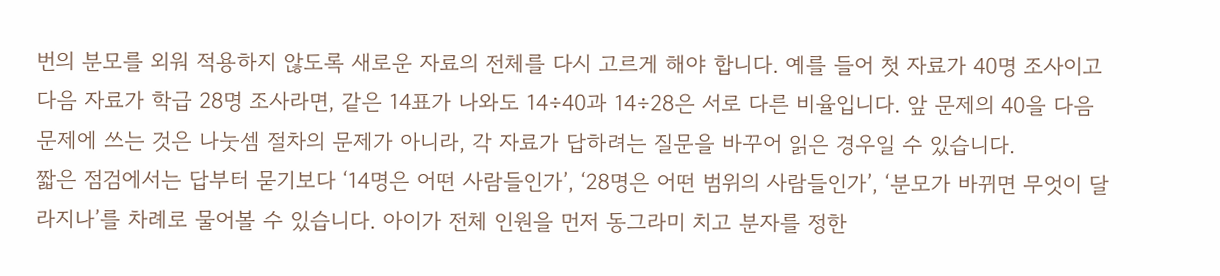번의 분모를 외워 적용하지 않도록 새로운 자료의 전체를 다시 고르게 해야 합니다. 예를 들어 첫 자료가 40명 조사이고 다음 자료가 학급 28명 조사라면, 같은 14표가 나와도 14÷40과 14÷28은 서로 다른 비율입니다. 앞 문제의 40을 다음 문제에 쓰는 것은 나눗셈 절차의 문제가 아니라, 각 자료가 답하려는 질문을 바꾸어 읽은 경우일 수 있습니다.
짧은 점검에서는 답부터 묻기보다 ‘14명은 어떤 사람들인가’, ‘28명은 어떤 범위의 사람들인가’, ‘분모가 바뀌면 무엇이 달라지나’를 차례로 물어볼 수 있습니다. 아이가 전체 인원을 먼저 동그라미 치고 분자를 정한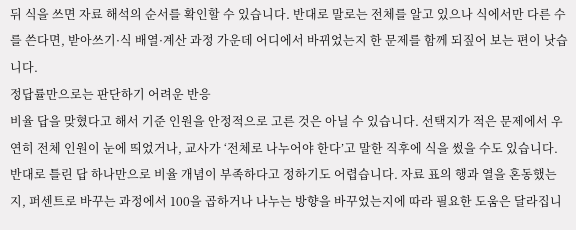뒤 식을 쓰면 자료 해석의 순서를 확인할 수 있습니다. 반대로 말로는 전체를 알고 있으나 식에서만 다른 수를 쓴다면, 받아쓰기·식 배열·계산 과정 가운데 어디에서 바뀌었는지 한 문제를 함께 되짚어 보는 편이 낫습니다.
정답률만으로는 판단하기 어려운 반응
비율 답을 맞혔다고 해서 기준 인원을 안정적으로 고른 것은 아닐 수 있습니다. 선택지가 적은 문제에서 우연히 전체 인원이 눈에 띄었거나, 교사가 ‘전체로 나누어야 한다’고 말한 직후에 식을 썼을 수도 있습니다. 반대로 틀린 답 하나만으로 비율 개념이 부족하다고 정하기도 어렵습니다. 자료 표의 행과 열을 혼동했는지, 퍼센트로 바꾸는 과정에서 100을 곱하거나 나누는 방향을 바꾸었는지에 따라 필요한 도움은 달라집니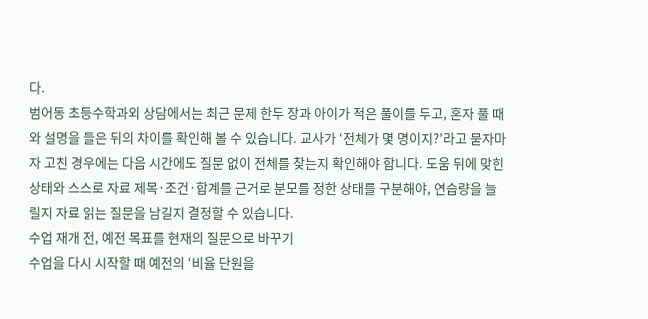다.
범어동 초등수학과외 상담에서는 최근 문제 한두 장과 아이가 적은 풀이를 두고, 혼자 풀 때와 설명을 들은 뒤의 차이를 확인해 볼 수 있습니다. 교사가 ‘전체가 몇 명이지?’라고 묻자마자 고친 경우에는 다음 시간에도 질문 없이 전체를 찾는지 확인해야 합니다. 도움 뒤에 맞힌 상태와 스스로 자료 제목·조건·합계를 근거로 분모를 정한 상태를 구분해야, 연습량을 늘릴지 자료 읽는 질문을 남길지 결정할 수 있습니다.
수업 재개 전, 예전 목표를 현재의 질문으로 바꾸기
수업을 다시 시작할 때 예전의 ‘비율 단원을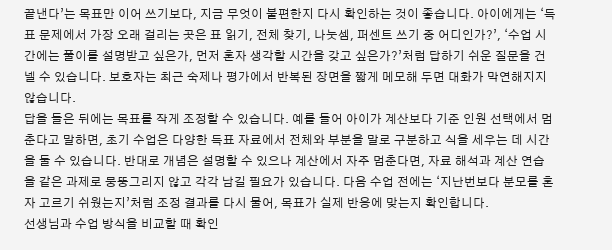끝낸다’는 목표만 이어 쓰기보다, 지금 무엇이 불편한지 다시 확인하는 것이 좋습니다. 아이에게는 ‘득표 문제에서 가장 오래 걸리는 곳은 표 읽기, 전체 찾기, 나눗셈, 퍼센트 쓰기 중 어디인가?’, ‘수업 시간에는 풀이를 설명받고 싶은가, 먼저 혼자 생각할 시간을 갖고 싶은가?’처럼 답하기 쉬운 질문을 건넬 수 있습니다. 보호자는 최근 숙제나 평가에서 반복된 장면을 짧게 메모해 두면 대화가 막연해지지 않습니다.
답을 들은 뒤에는 목표를 작게 조정할 수 있습니다. 예를 들어 아이가 계산보다 기준 인원 선택에서 멈춘다고 말하면, 초기 수업은 다양한 득표 자료에서 전체와 부분을 말로 구분하고 식을 세우는 데 시간을 둘 수 있습니다. 반대로 개념은 설명할 수 있으나 계산에서 자주 멈춘다면, 자료 해석과 계산 연습을 같은 과제로 뭉뚱그리지 않고 각각 남길 필요가 있습니다. 다음 수업 전에는 ‘지난번보다 분모를 혼자 고르기 쉬웠는지’처럼 조정 결과를 다시 물어, 목표가 실제 반응에 맞는지 확인합니다.
선생님과 수업 방식을 비교할 때 확인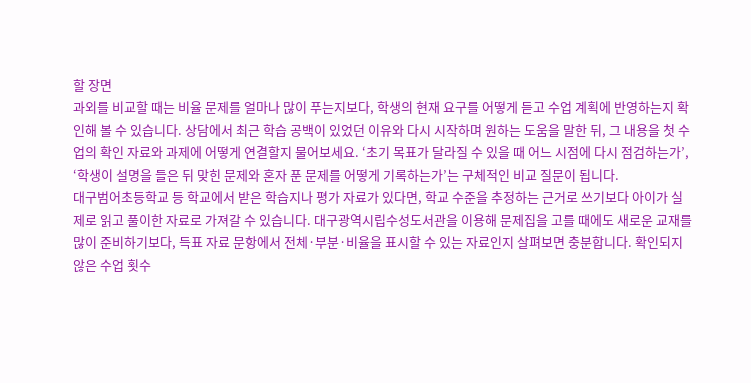할 장면
과외를 비교할 때는 비율 문제를 얼마나 많이 푸는지보다, 학생의 현재 요구를 어떻게 듣고 수업 계획에 반영하는지 확인해 볼 수 있습니다. 상담에서 최근 학습 공백이 있었던 이유와 다시 시작하며 원하는 도움을 말한 뒤, 그 내용을 첫 수업의 확인 자료와 과제에 어떻게 연결할지 물어보세요. ‘초기 목표가 달라질 수 있을 때 어느 시점에 다시 점검하는가’, ‘학생이 설명을 들은 뒤 맞힌 문제와 혼자 푼 문제를 어떻게 기록하는가’는 구체적인 비교 질문이 됩니다.
대구범어초등학교 등 학교에서 받은 학습지나 평가 자료가 있다면, 학교 수준을 추정하는 근거로 쓰기보다 아이가 실제로 읽고 풀이한 자료로 가져갈 수 있습니다. 대구광역시립수성도서관을 이용해 문제집을 고를 때에도 새로운 교재를 많이 준비하기보다, 득표 자료 문항에서 전체·부분·비율을 표시할 수 있는 자료인지 살펴보면 충분합니다. 확인되지 않은 수업 횟수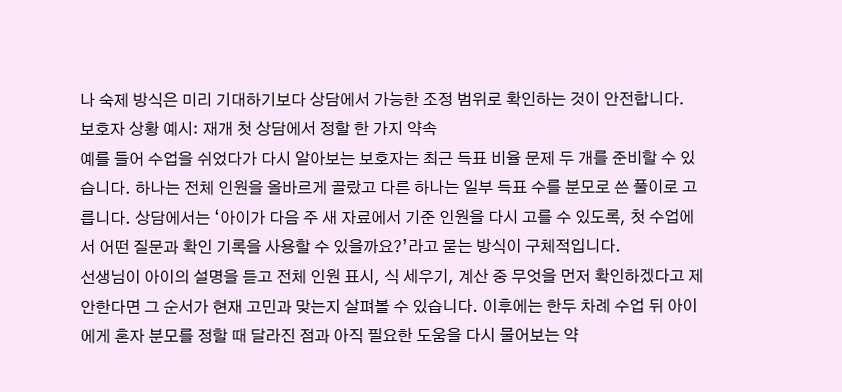나 숙제 방식은 미리 기대하기보다 상담에서 가능한 조정 범위로 확인하는 것이 안전합니다.
보호자 상황 예시: 재개 첫 상담에서 정할 한 가지 약속
예를 들어 수업을 쉬었다가 다시 알아보는 보호자는 최근 득표 비율 문제 두 개를 준비할 수 있습니다. 하나는 전체 인원을 올바르게 골랐고 다른 하나는 일부 득표 수를 분모로 쓴 풀이로 고릅니다. 상담에서는 ‘아이가 다음 주 새 자료에서 기준 인원을 다시 고를 수 있도록, 첫 수업에서 어떤 질문과 확인 기록을 사용할 수 있을까요?’라고 묻는 방식이 구체적입니다.
선생님이 아이의 설명을 듣고 전체 인원 표시, 식 세우기, 계산 중 무엇을 먼저 확인하겠다고 제안한다면 그 순서가 현재 고민과 맞는지 살펴볼 수 있습니다. 이후에는 한두 차례 수업 뒤 아이에게 혼자 분모를 정할 때 달라진 점과 아직 필요한 도움을 다시 물어보는 약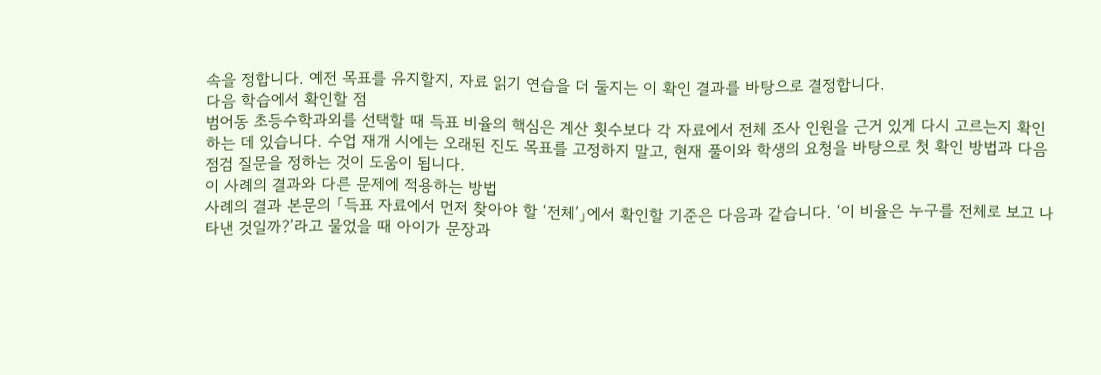속을 정합니다. 예전 목표를 유지할지, 자료 읽기 연습을 더 둘지는 이 확인 결과를 바탕으로 결정합니다.
다음 학습에서 확인할 점
범어동 초등수학과외를 선택할 때 득표 비율의 핵심은 계산 횟수보다 각 자료에서 전체 조사 인원을 근거 있게 다시 고르는지 확인하는 데 있습니다. 수업 재개 시에는 오래된 진도 목표를 고정하지 말고, 현재 풀이와 학생의 요청을 바탕으로 첫 확인 방법과 다음 점검 질문을 정하는 것이 도움이 됩니다.
이 사례의 결과와 다른 문제에 적용하는 방법
사례의 결과 본문의 「득표 자료에서 먼저 찾아야 할 ‘전체’」에서 확인할 기준은 다음과 같습니다. ‘이 비율은 누구를 전체로 보고 나타낸 것일까?’라고 물었을 때 아이가 문장과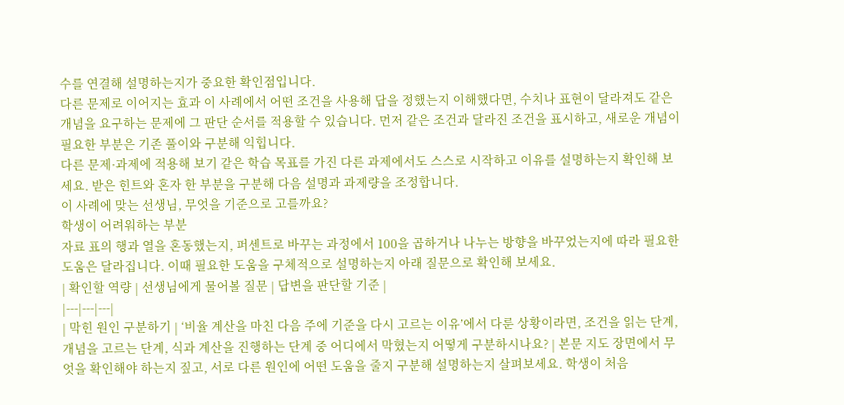수를 연결해 설명하는지가 중요한 확인점입니다.
다른 문제로 이어지는 효과 이 사례에서 어떤 조건을 사용해 답을 정했는지 이해했다면, 수치나 표현이 달라져도 같은 개념을 요구하는 문제에 그 판단 순서를 적용할 수 있습니다. 먼저 같은 조건과 달라진 조건을 표시하고, 새로운 개념이 필요한 부분은 기존 풀이와 구분해 익힙니다.
다른 문제·과제에 적용해 보기 같은 학습 목표를 가진 다른 과제에서도 스스로 시작하고 이유를 설명하는지 확인해 보세요. 받은 힌트와 혼자 한 부분을 구분해 다음 설명과 과제량을 조정합니다.
이 사례에 맞는 선생님, 무엇을 기준으로 고를까요?
학생이 어려워하는 부분
자료 표의 행과 열을 혼동했는지, 퍼센트로 바꾸는 과정에서 100을 곱하거나 나누는 방향을 바꾸었는지에 따라 필요한 도움은 달라집니다. 이때 필요한 도움을 구체적으로 설명하는지 아래 질문으로 확인해 보세요.
| 확인할 역량 | 선생님에게 물어볼 질문 | 답변을 판단할 기준 |
|---|---|---|
| 막힌 원인 구분하기 | ‘비율 계산을 마친 다음 주에 기준을 다시 고르는 이유’에서 다룬 상황이라면, 조건을 읽는 단계, 개념을 고르는 단계, 식과 계산을 진행하는 단계 중 어디에서 막혔는지 어떻게 구분하시나요? | 본문 지도 장면에서 무엇을 확인해야 하는지 짚고, 서로 다른 원인에 어떤 도움을 줄지 구분해 설명하는지 살펴보세요. 학생이 처음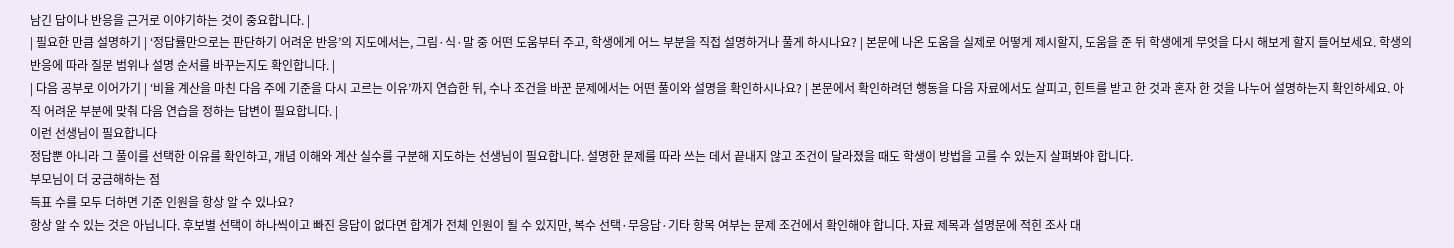남긴 답이나 반응을 근거로 이야기하는 것이 중요합니다. |
| 필요한 만큼 설명하기 | ‘정답률만으로는 판단하기 어려운 반응’의 지도에서는, 그림·식·말 중 어떤 도움부터 주고, 학생에게 어느 부분을 직접 설명하거나 풀게 하시나요? | 본문에 나온 도움을 실제로 어떻게 제시할지, 도움을 준 뒤 학생에게 무엇을 다시 해보게 할지 들어보세요. 학생의 반응에 따라 질문 범위나 설명 순서를 바꾸는지도 확인합니다. |
| 다음 공부로 이어가기 | ‘비율 계산을 마친 다음 주에 기준을 다시 고르는 이유’까지 연습한 뒤, 수나 조건을 바꾼 문제에서는 어떤 풀이와 설명을 확인하시나요? | 본문에서 확인하려던 행동을 다음 자료에서도 살피고, 힌트를 받고 한 것과 혼자 한 것을 나누어 설명하는지 확인하세요. 아직 어려운 부분에 맞춰 다음 연습을 정하는 답변이 필요합니다. |
이런 선생님이 필요합니다
정답뿐 아니라 그 풀이를 선택한 이유를 확인하고, 개념 이해와 계산 실수를 구분해 지도하는 선생님이 필요합니다. 설명한 문제를 따라 쓰는 데서 끝내지 않고 조건이 달라졌을 때도 학생이 방법을 고를 수 있는지 살펴봐야 합니다.
부모님이 더 궁금해하는 점
득표 수를 모두 더하면 기준 인원을 항상 알 수 있나요?
항상 알 수 있는 것은 아닙니다. 후보별 선택이 하나씩이고 빠진 응답이 없다면 합계가 전체 인원이 될 수 있지만, 복수 선택·무응답·기타 항목 여부는 문제 조건에서 확인해야 합니다. 자료 제목과 설명문에 적힌 조사 대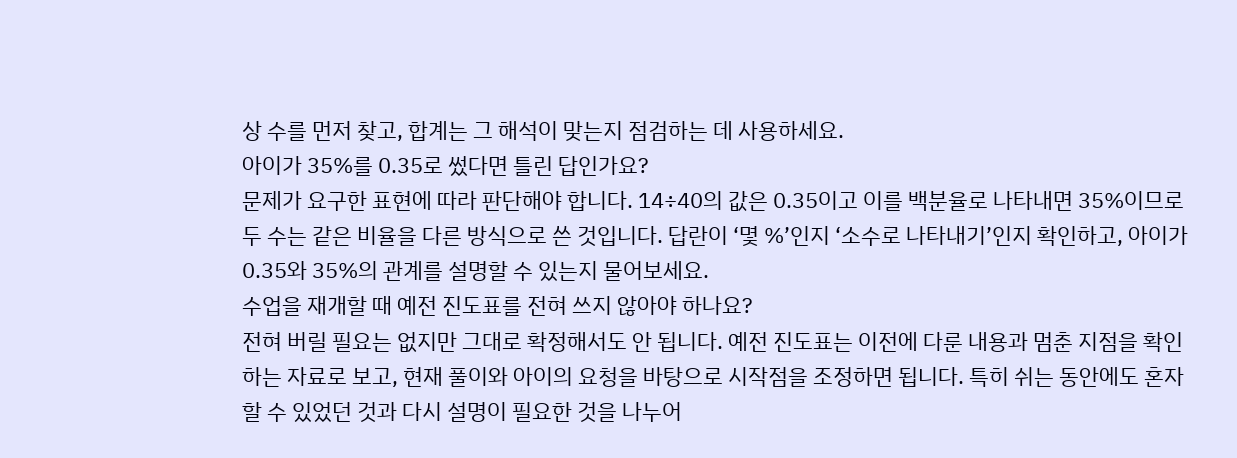상 수를 먼저 찾고, 합계는 그 해석이 맞는지 점검하는 데 사용하세요.
아이가 35%를 0.35로 썼다면 틀린 답인가요?
문제가 요구한 표현에 따라 판단해야 합니다. 14÷40의 값은 0.35이고 이를 백분율로 나타내면 35%이므로 두 수는 같은 비율을 다른 방식으로 쓴 것입니다. 답란이 ‘몇 %’인지 ‘소수로 나타내기’인지 확인하고, 아이가 0.35와 35%의 관계를 설명할 수 있는지 물어보세요.
수업을 재개할 때 예전 진도표를 전혀 쓰지 않아야 하나요?
전혀 버릴 필요는 없지만 그대로 확정해서도 안 됩니다. 예전 진도표는 이전에 다룬 내용과 멈춘 지점을 확인하는 자료로 보고, 현재 풀이와 아이의 요청을 바탕으로 시작점을 조정하면 됩니다. 특히 쉬는 동안에도 혼자 할 수 있었던 것과 다시 설명이 필요한 것을 나누어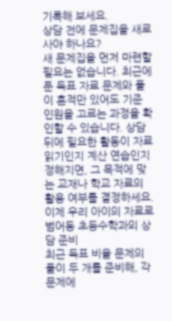기록해 보세요.
상담 전에 문제집을 새로 사야 하나요?
새 문제집을 먼저 마련할 필요는 없습니다. 최근에 푼 득표 자료 문제와 풀이 흔적만 있어도 기준 인원을 고르는 과정을 확인할 수 있습니다. 상담 뒤에 필요한 활동이 자료 읽기인지 계산 연습인지 정해지면, 그 목적에 맞는 교재나 학교 자료의 활용 여부를 결정하세요.
이제 우리 아이의 자료로
범어동 초등수학과외 상담 준비
최근 득표 비율 문제의 풀이 두 개를 준비해, 각 문제에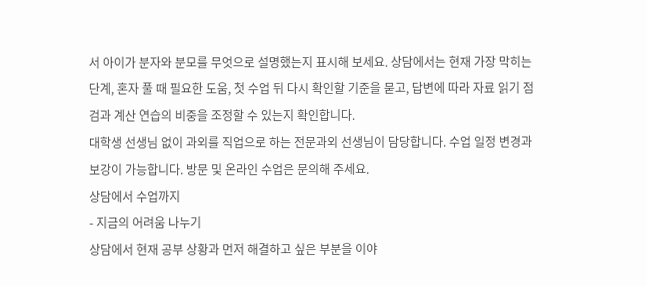서 아이가 분자와 분모를 무엇으로 설명했는지 표시해 보세요. 상담에서는 현재 가장 막히는 단계, 혼자 풀 때 필요한 도움, 첫 수업 뒤 다시 확인할 기준을 묻고, 답변에 따라 자료 읽기 점검과 계산 연습의 비중을 조정할 수 있는지 확인합니다.
대학생 선생님 없이 과외를 직업으로 하는 전문과외 선생님이 담당합니다. 수업 일정 변경과 보강이 가능합니다. 방문 및 온라인 수업은 문의해 주세요.
상담에서 수업까지
- 지금의 어려움 나누기
상담에서 현재 공부 상황과 먼저 해결하고 싶은 부분을 이야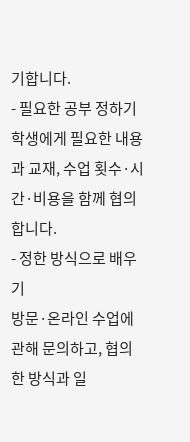기합니다.
- 필요한 공부 정하기
학생에게 필요한 내용과 교재, 수업 횟수·시간·비용을 함께 협의합니다.
- 정한 방식으로 배우기
방문·온라인 수업에 관해 문의하고, 협의한 방식과 일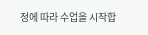정에 따라 수업을 시작합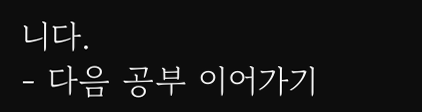니다.
- 다음 공부 이어가기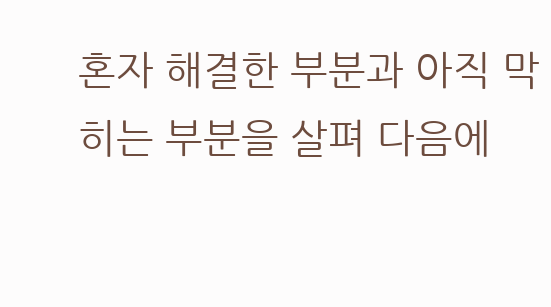혼자 해결한 부분과 아직 막히는 부분을 살펴 다음에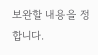보완할 내용을 정합니다.